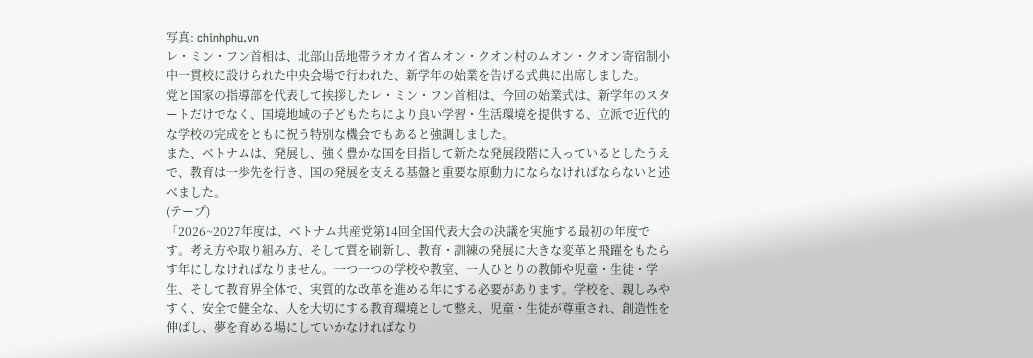写真: chinhphu.vn
レ・ミン・フン首相は、北部山岳地帯ラオカイ省ムオン・クオン村のムオン・クオン寄宿制小中一貫校に設けられた中央会場で行われた、新学年の始業を告げる式典に出席しました。
党と国家の指導部を代表して挨拶したレ・ミン・フン首相は、今回の始業式は、新学年のスタートだけでなく、国境地域の子どもたちにより良い学習・生活環境を提供する、立派で近代的な学校の完成をともに祝う特別な機会でもあると強調しました。
また、ベトナムは、発展し、強く豊かな国を目指して新たな発展段階に入っているとしたうえで、教育は一歩先を行き、国の発展を支える基盤と重要な原動力にならなければならないと述べました。
(テープ)
「2026~2027年度は、ベトナム共産党第14回全国代表大会の決議を実施する最初の年度です。考え方や取り組み方、そして質を刷新し、教育・訓練の発展に大きな変革と飛躍をもたらす年にしなければなりません。一つ一つの学校や教室、一人ひとりの教師や児童・生徒・学生、そして教育界全体で、実質的な改革を進める年にする必要があります。学校を、親しみやすく、安全で健全な、人を大切にする教育環境として整え、児童・生徒が尊重され、創造性を伸ばし、夢を育める場にしていかなければなり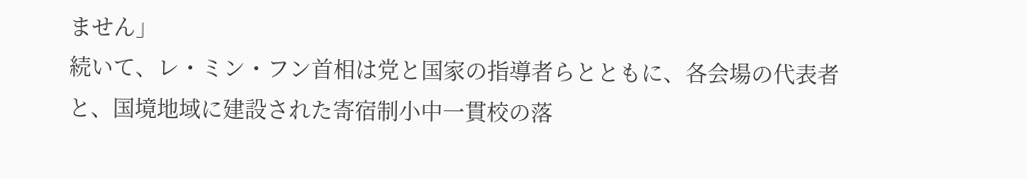ません」
続いて、レ・ミン・フン首相は党と国家の指導者らとともに、各会場の代表者と、国境地域に建設された寄宿制小中一貫校の落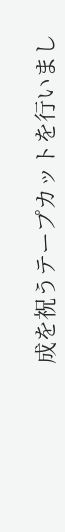成を祝うテープカットを行いまし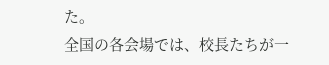た。
全国の各会場では、校長たちが一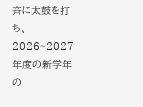斉に太鼓を打ち、2026~2027年度の新学年の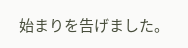始まりを告げました。